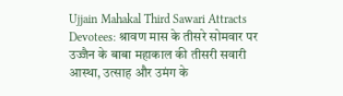Ujjain Mahakal Third Sawari Attracts Devotees: श्रावण मास के तीसरे सोमवार पर उज्जैन के बाबा महाकाल की तीसरी सवारी आस्था, उत्साह और उमंग के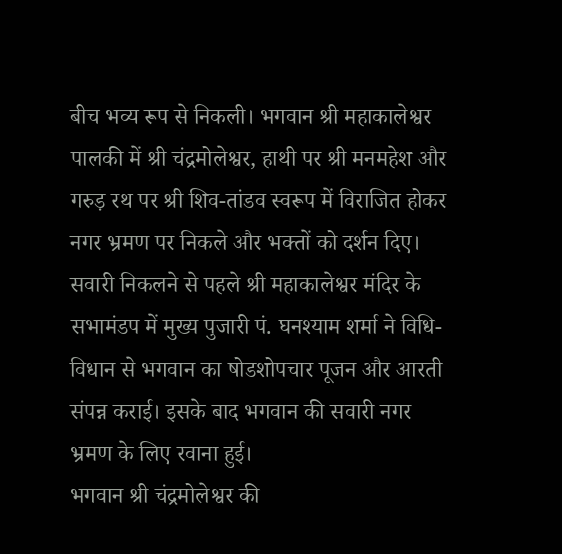बीच भव्य रूप से निकली। भगवान श्री महाकालेश्वर पालकी में श्री चंद्रमोलेश्वर, हाथी पर श्री मनमहेश और गरुड़ रथ पर श्री शिव-तांडव स्वरूप में विराजित होकर नगर भ्रमण पर निकले और भक्तों को दर्शन दिए। सवारी निकलने से पहले श्री महाकालेश्वर मंदिर के सभामंडप में मुख्य पुजारी पं. घनश्याम शर्मा ने विधि-विधान से भगवान का षोडशोपचार पूजन और आरती संपन्न कराई। इसके बाद भगवान की सवारी नगर भ्रमण के लिए रवाना हुई।
भगवान श्री चंद्रमोलेश्वर की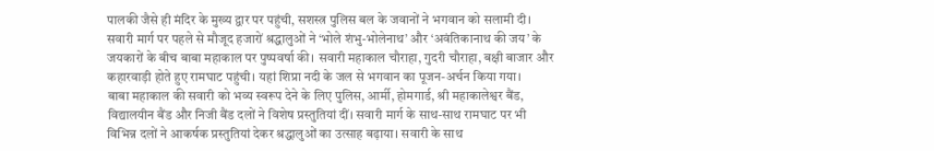पालकी जैसे ही मंदिर के मुख्य द्वार पर पहुंची, सशस्त्र पुलिस बल के जवानों ने भगवान को सलामी दी। सवारी मार्ग पर पहले से मौजूद हजारों श्रद्धालुओं ने ‘भोले शंभु-भोलेनाथ’ और ‘अवंतिकानाथ की जय’ के जयकारों के बीच बाबा महाकाल पर पुष्पवर्षा की। सवारी महाकाल चौराहा, गुदरी चौराहा, बक्षी बाजार और कहारवाड़ी होते हुए रामघाट पहुंची। यहां शिप्रा नदी के जल से भगवान का पूजन-अर्चन किया गया।
बाबा महाकाल की सवारी को भव्य स्वरूप देने के लिए पुलिस, आर्मी, होमगार्ड, श्री महाकालेश्वर बैंड, विद्यालयीन बैंड और निजी बैंड दलों ने विशेष प्रस्तुतियां दीं। सवारी मार्ग के साथ-साथ रामघाट पर भी विभिन्न दलों ने आकर्षक प्रस्तुतियां देकर श्रद्धालुओं का उत्साह बढ़ाया। सवारी के साथ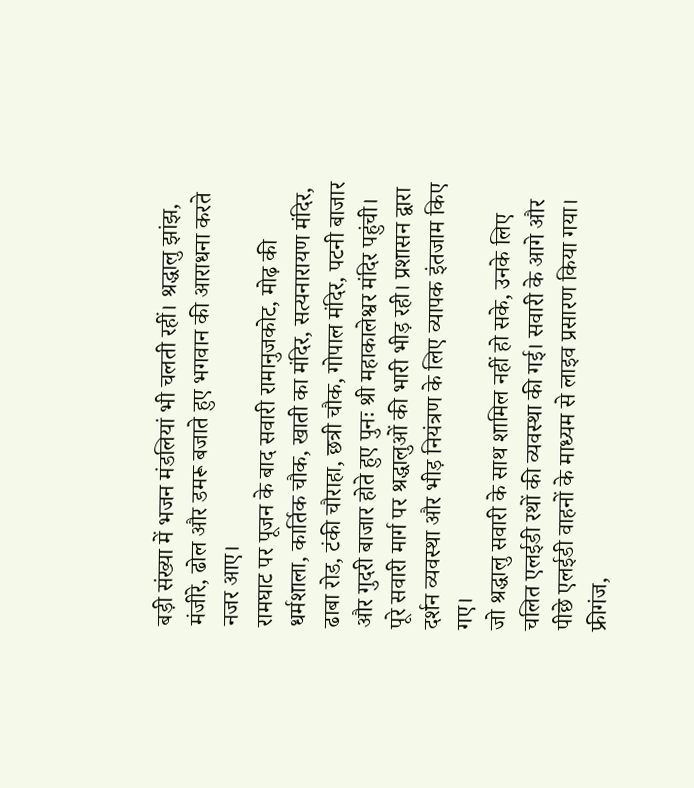बड़ी संख्या में भजन मंडलियां भी चलती रहीं। श्रद्धालु झांझ, मंजीरे, ढोल और डमरू बजाते हुए भगवान की आराधना करते नजर आए।
रामघाट पर पूजन के बाद सवारी रामानुजकोट, मोढ़ की धर्मशाला, कार्तिक चौक, खाती का मंदिर, सत्यनारायण मंदिर, ढाबा रोड, टंकी चौराहा, छत्री चौक, गोपाल मंदिर, पटनी बाजार और गुदरी बाजार होते हुए पुनः श्री महाकालेश्वर मंदिर पहुंची। पूरे सवारी मार्ग पर श्रद्धालुओं की भारी भीड़ रही। प्रशासन द्वारा दर्शन व्यवस्था और भीड़ नियंत्रण के लिए व्यापक इंतजाम किए गए।
जो श्रद्धालु सवारी के साथ शामिल नहीं हो सके, उनके लिए चलित एलईडी रथों की व्यवस्था की गई। सवारी के आगे और पीछे एलईडी वाहनों के माध्यम से लाइव प्रसारण किया गया। फ्रीगंज,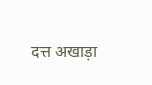दत्त अखाड़ा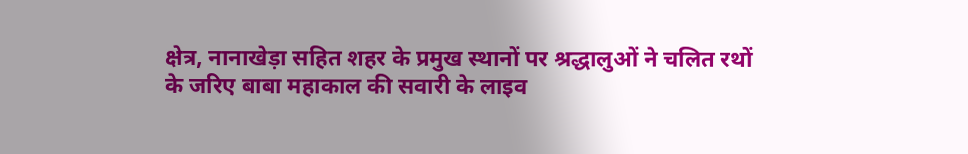क्षेत्र, नानाखेड़ा सहित शहर के प्रमुख स्थानों पर श्रद्धालुओं ने चलित रथों के जरिए बाबा महाकाल की सवारी के लाइव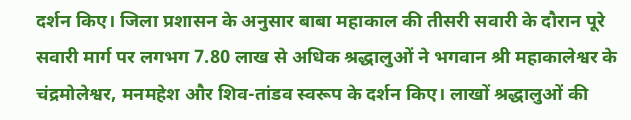दर्शन किए। जिला प्रशासन के अनुसार बाबा महाकाल की तीसरी सवारी के दौरान पूरे सवारी मार्ग पर लगभग 7.80 लाख से अधिक श्रद्धालुओं ने भगवान श्री महाकालेश्वर के चंद्रमोलेश्वर, मनमहेश और शिव-तांडव स्वरूप के दर्शन किए। लाखों श्रद्धालुओं की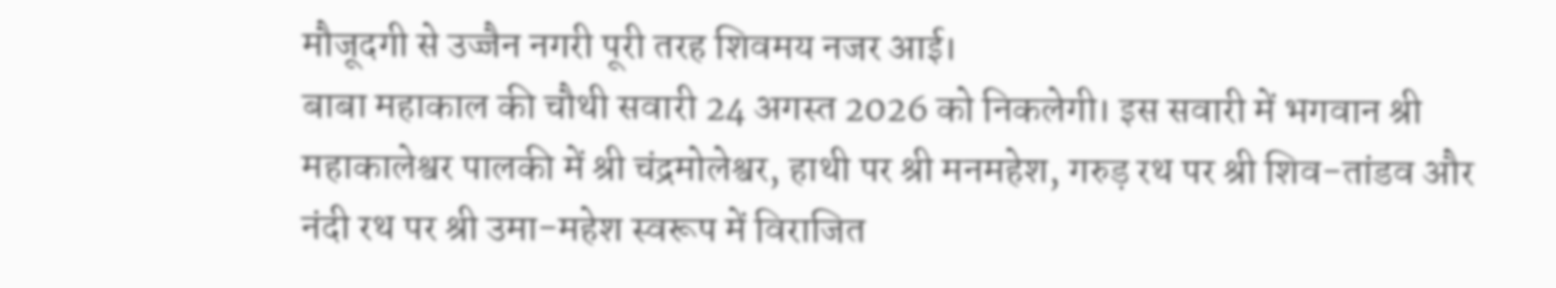मौजूदगी से उज्जैन नगरी पूरी तरह शिवमय नजर आई।
बाबा महाकाल की चौथी सवारी 24 अगस्त 2026 को निकलेगी। इस सवारी में भगवान श्री महाकालेश्वर पालकी में श्री चंद्रमोलेश्वर, हाथी पर श्री मनमहेश, गरुड़ रथ पर श्री शिव-तांडव और नंदी रथ पर श्री उमा-महेश स्वरूप में विराजित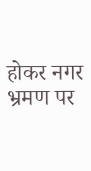होकर नगर भ्रमण पर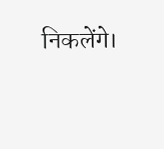निकलेंगे।